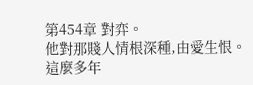第454章 對弈。
他對那賤人情根深種,由愛生恨。
這麼多年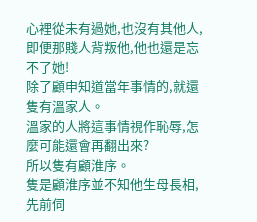心裡從未有過她,也沒有其他人,即便那賤人背叛他,他也還是忘不了她!
除了顧申知道當年事情的,就還隻有溫家人。
溫家的人將這事情視作恥辱,怎麼可能還會再翻出來?
所以隻有顧淮序。
隻是顧淮序並不知他生母長相,先前伺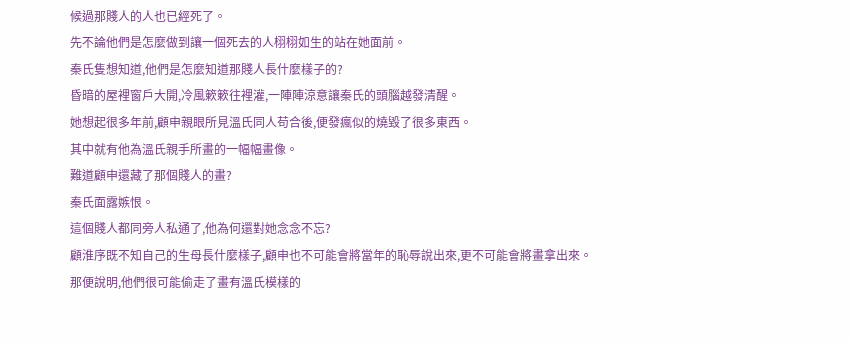候過那賤人的人也已經死了。
先不論他們是怎麼做到讓一個死去的人栩栩如生的站在她面前。
秦氏隻想知道,他們是怎麼知道那賤人長什麼樣子的?
昏暗的屋裡窗戶大開,冷風簌簌往裡灌,一陣陣涼意讓秦氏的頭腦越發清醒。
她想起很多年前,顧申親眼所見溫氏同人苟合後,便發瘋似的燒毀了很多東西。
其中就有他為溫氏親手所畫的一幅幅畫像。
難道顧申還藏了那個賤人的畫?
秦氏面露嫉恨。
這個賤人都同旁人私通了,他為何還對她念念不忘?
顧淮序既不知自己的生母長什麼樣子,顧申也不可能會將當年的恥辱說出來,更不可能會將畫拿出來。
那便說明,他們很可能偷走了畫有溫氏模樣的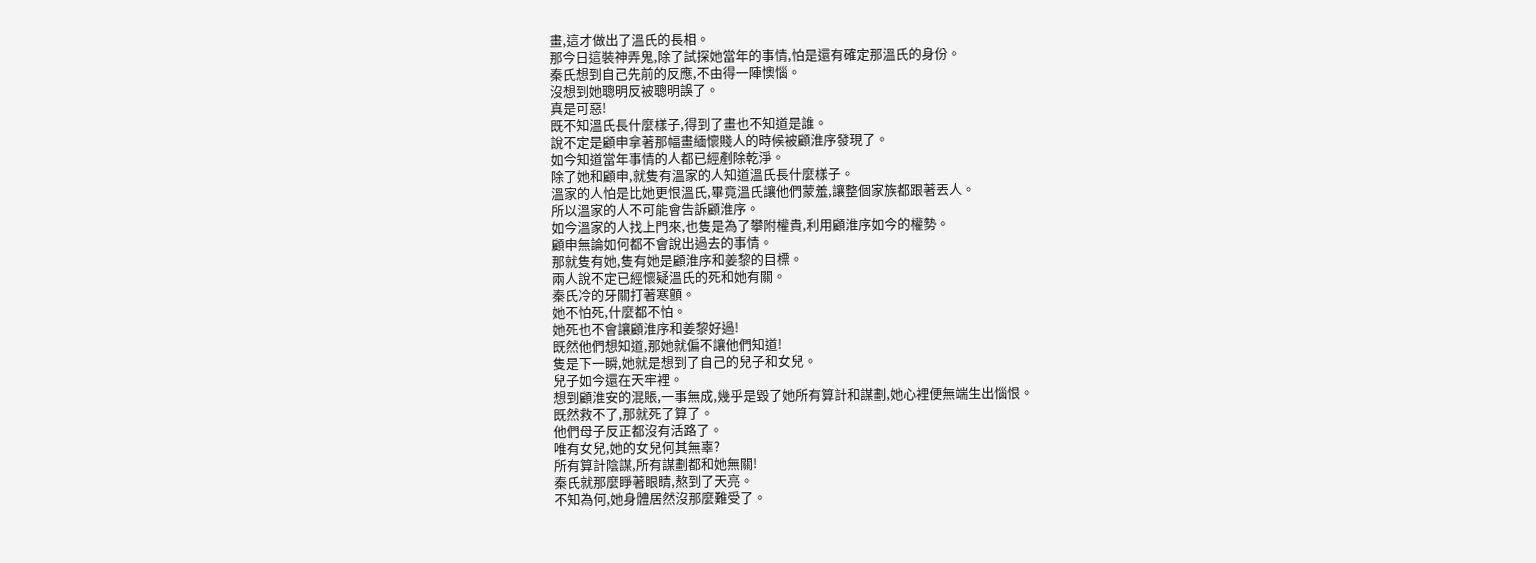畫,這才做出了溫氏的長相。
那今日這裝神弄鬼,除了試探她當年的事情,怕是還有確定那溫氏的身份。
秦氏想到自己先前的反應,不由得一陣懊惱。
沒想到她聰明反被聰明誤了。
真是可惡!
既不知溫氏長什麼樣子,得到了畫也不知道是誰。
說不定是顧申拿著那幅畫緬懷賤人的時候被顧淮序發現了。
如今知道當年事情的人都已經剷除乾淨。
除了她和顧申,就隻有溫家的人知道溫氏長什麼樣子。
溫家的人怕是比她更恨溫氏,畢竟溫氏讓他們蒙羞,讓整個家族都跟著丟人。
所以溫家的人不可能會告訴顧淮序。
如今溫家的人找上門來,也隻是為了攀附權貴,利用顧淮序如今的權勢。
顧申無論如何都不會說出過去的事情。
那就隻有她,隻有她是顧淮序和姜黎的目標。
兩人說不定已經懷疑溫氏的死和她有關。
秦氏冷的牙關打著寒顫。
她不怕死,什麼都不怕。
她死也不會讓顧淮序和姜黎好過!
既然他們想知道,那她就偏不讓他們知道!
隻是下一瞬,她就是想到了自己的兒子和女兒。
兒子如今還在天牢裡。
想到顧淮安的混賬,一事無成,幾乎是毀了她所有算計和謀劃,她心裡便無端生出惱恨。
既然救不了,那就死了算了。
他們母子反正都沒有活路了。
唯有女兒,她的女兒何其無辜?
所有算計陰謀,所有謀劃都和她無關!
秦氏就那麼睜著眼睛,熬到了天亮。
不知為何,她身體居然沒那麼難受了。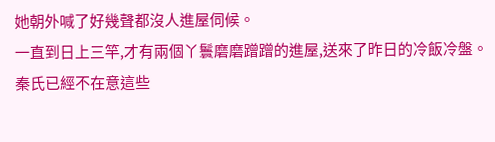她朝外喊了好幾聲都沒人進屋伺候。
一直到日上三竿,才有兩個丫鬟磨磨蹭蹭的進屋,送來了昨日的冷飯冷盤。
秦氏已經不在意這些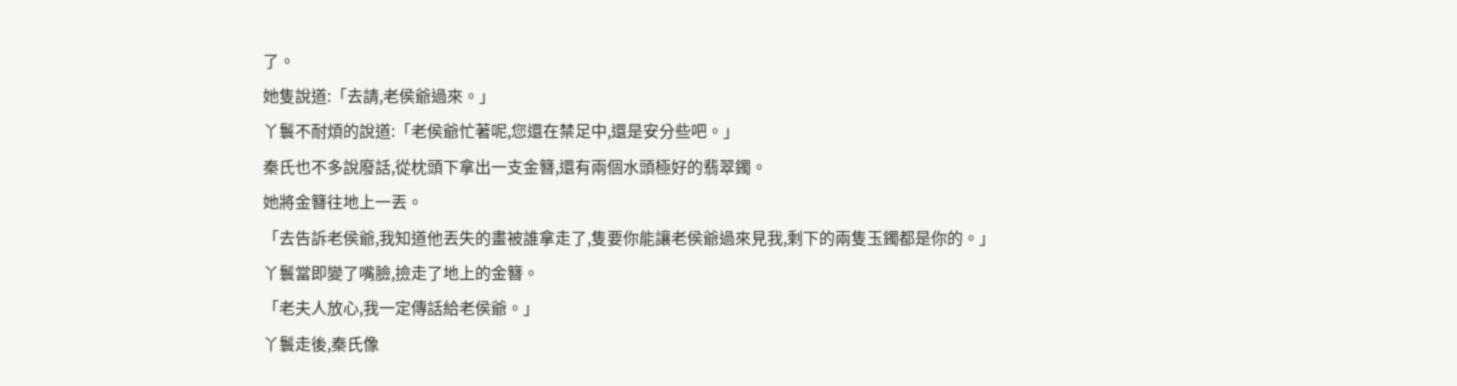了。
她隻說道:「去請,老侯爺過來。」
丫鬟不耐煩的說道:「老侯爺忙著呢,您還在禁足中,還是安分些吧。」
秦氏也不多說廢話,從枕頭下拿出一支金簪,還有兩個水頭極好的翡翠鐲。
她將金簪往地上一丟。
「去告訴老侯爺,我知道他丟失的畫被誰拿走了,隻要你能讓老侯爺過來見我,剩下的兩隻玉鐲都是你的。」
丫鬟當即變了嘴臉,撿走了地上的金簪。
「老夫人放心,我一定傳話給老侯爺。」
丫鬟走後,秦氏像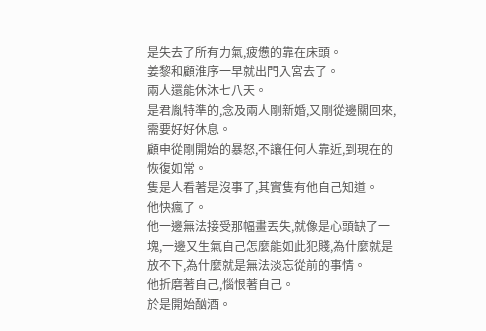是失去了所有力氣,疲憊的靠在床頭。
姜黎和顧淮序一早就出門入宮去了。
兩人還能休沐七八天。
是君胤特準的,念及兩人剛新婚,又剛從邊關回來,需要好好休息。
顧申從剛開始的暴怒,不讓任何人靠近,到現在的恢復如常。
隻是人看著是沒事了,其實隻有他自己知道。
他快瘋了。
他一邊無法接受那幅畫丟失,就像是心頭缺了一塊,一邊又生氣自己怎麼能如此犯賤,為什麼就是放不下,為什麼就是無法淡忘從前的事情。
他折磨著自己,惱恨著自己。
於是開始酗酒。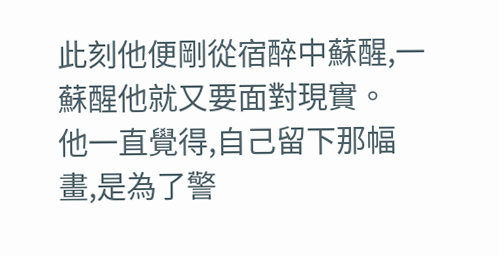此刻他便剛從宿醉中蘇醒,一蘇醒他就又要面對現實。
他一直覺得,自己留下那幅畫,是為了警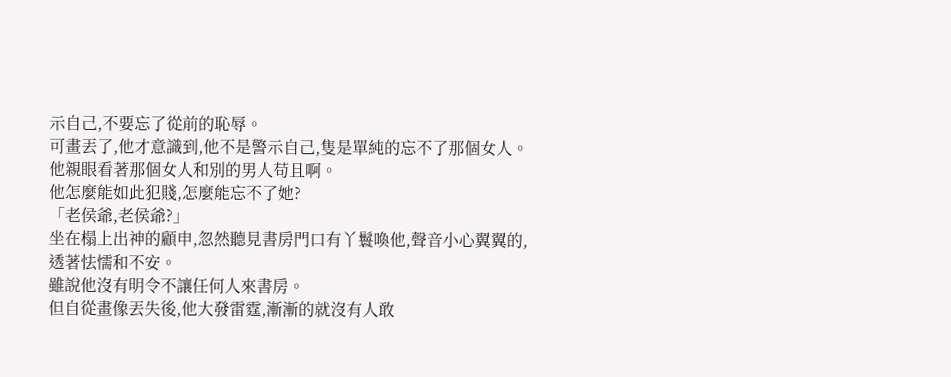示自己,不要忘了從前的恥辱。
可畫丟了,他才意識到,他不是警示自己,隻是單純的忘不了那個女人。
他親眼看著那個女人和別的男人苟且啊。
他怎麼能如此犯賤,怎麼能忘不了她?
「老侯爺,老侯爺?」
坐在榻上出神的顧申,忽然聽見書房門口有丫鬟喚他,聲音小心翼翼的,透著怯懦和不安。
雖說他沒有明令不讓任何人來書房。
但自從畫像丟失後,他大發雷霆,漸漸的就沒有人敢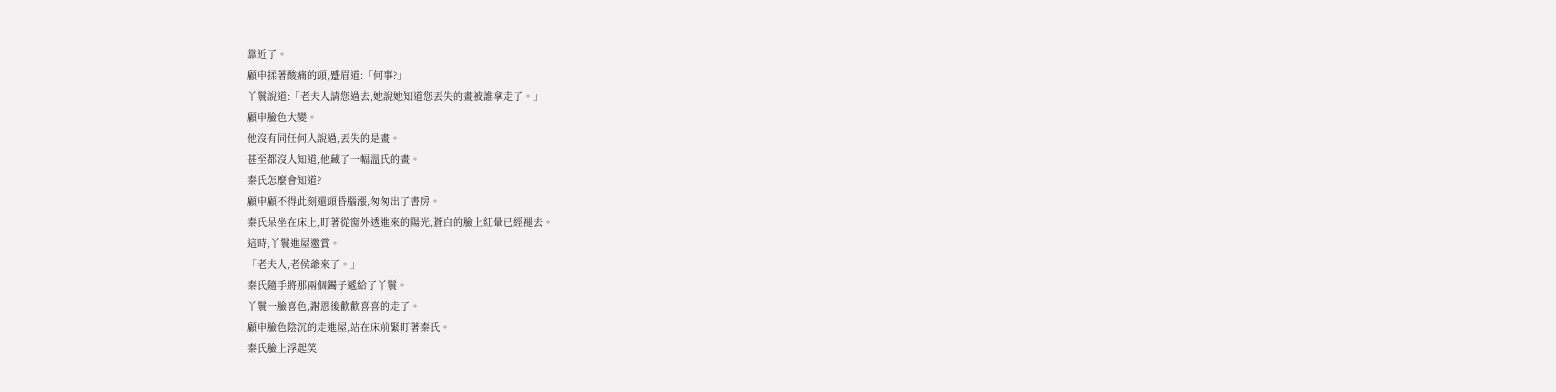靠近了。
顧申揉著酸痛的頭,蹙眉道:「何事?」
丫鬟說道:「老夫人請您過去,她說她知道您丟失的畫被誰拿走了。」
顧申臉色大變。
他沒有同任何人說過,丟失的是畫。
甚至都沒人知道,他藏了一幅溫氏的畫。
秦氏怎麼會知道?
顧申顧不得此刻還頭昏腦漲,匆匆出了書房。
秦氏呆坐在床上,盯著從窗外透進來的陽光,蒼白的臉上紅暈已經褪去。
這時,丫鬟進屋邀賞。
「老夫人,老侯爺來了。」
秦氏隨手將那兩個鐲子遞給了丫鬟。
丫鬟一臉喜色,謝恩後歡歡喜喜的走了。
顧申臉色陰沉的走進屋,站在床前緊盯著秦氏。
秦氏臉上浮起笑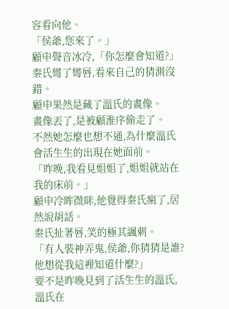容看向他。
「侯爺,您來了。」
顧申聲音冰冷,「你怎麼會知道?」
秦氏彎了彎唇,看來自己的猜測沒錯。
顧申果然是藏了溫氏的畫像。
畫像丟了,是被顧淮序偷走了。
不然她怎麼也想不通,為什麼溫氏會活生生的出現在她面前。
「昨晚,我看見姐姐了,姐姐就站在我的床前。」
顧申冷眸微眯,他覺得秦氏瘋了,居然說胡話。
秦氏扯著唇,笑的極其諷刺。
「有人裝神弄鬼,侯爺,你猜猜是誰?他想從我這裡知道什麼?」
要不是昨晚見到了活生生的溫氏,溫氏在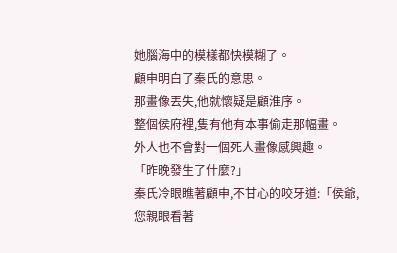她腦海中的模樣都快模糊了。
顧申明白了秦氏的意思。
那畫像丟失,他就懷疑是顧淮序。
整個侯府裡,隻有他有本事偷走那幅畫。
外人也不會對一個死人畫像感興趣。
「昨晚發生了什麼?」
秦氏冷眼瞧著顧申,不甘心的咬牙道:「侯爺,您親眼看著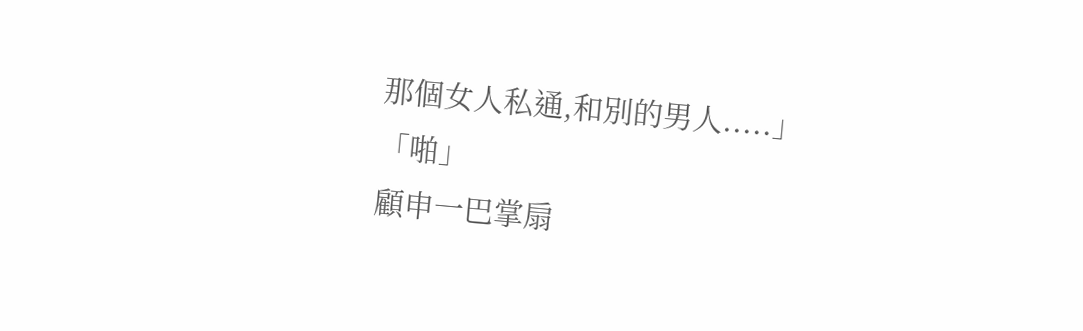那個女人私通,和別的男人.....」
「啪」
顧申一巴掌扇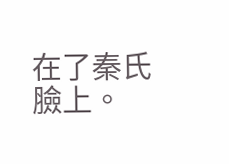在了秦氏臉上。